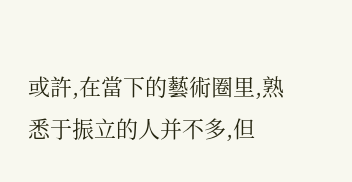或許,在當下的藝術圈里,熟悉于振立的人并不多,但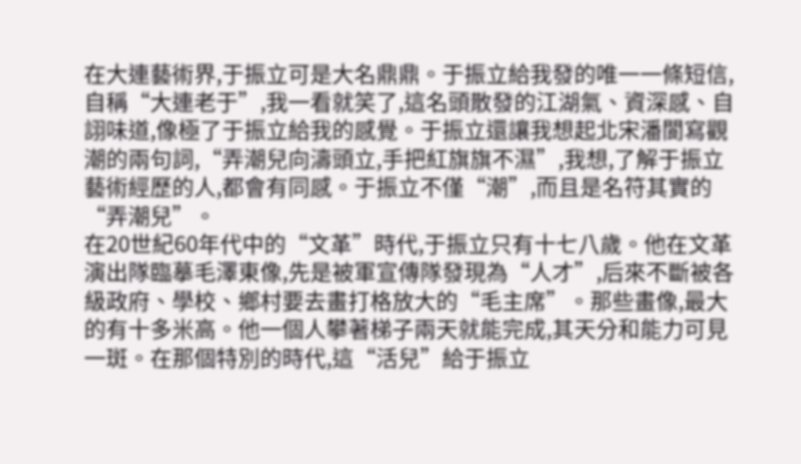在大連藝術界,于振立可是大名鼎鼎。于振立給我發的唯一一條短信,自稱“大連老于”,我一看就笑了,這名頭散發的江湖氣、資深感、自詡味道,像極了于振立給我的感覺。于振立還讓我想起北宋潘閬寫觀潮的兩句詞,“弄潮兒向濤頭立,手把紅旗旗不濕”,我想,了解于振立藝術經歷的人,都會有同感。于振立不僅“潮”,而且是名符其實的“弄潮兒”。
在20世紀60年代中的“文革”時代,于振立只有十七八歲。他在文革演出隊臨摹毛澤東像,先是被軍宣傳隊發現為“人才”,后來不斷被各級政府、學校、鄉村要去畫打格放大的“毛主席”。那些畫像,最大的有十多米高。他一個人攀著梯子兩天就能完成,其天分和能力可見一斑。在那個特別的時代,這“活兒”給于振立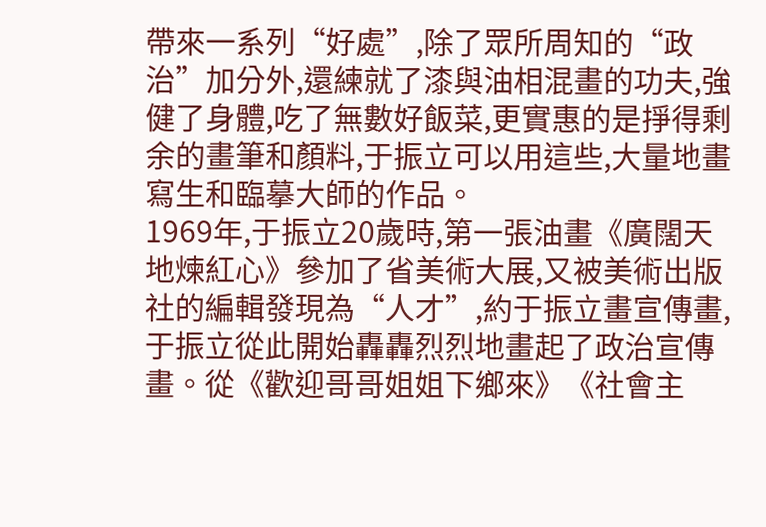帶來一系列“好處”,除了眾所周知的“政治”加分外,還練就了漆與油相混畫的功夫,強健了身體,吃了無數好飯菜,更實惠的是掙得剩余的畫筆和顏料,于振立可以用這些,大量地畫寫生和臨摹大師的作品。
1969年,于振立20歲時,第一張油畫《廣闊天地煉紅心》參加了省美術大展,又被美術出版社的編輯發現為“人才”,約于振立畫宣傳畫,于振立從此開始轟轟烈烈地畫起了政治宣傳畫。從《歡迎哥哥姐姐下鄉來》《社會主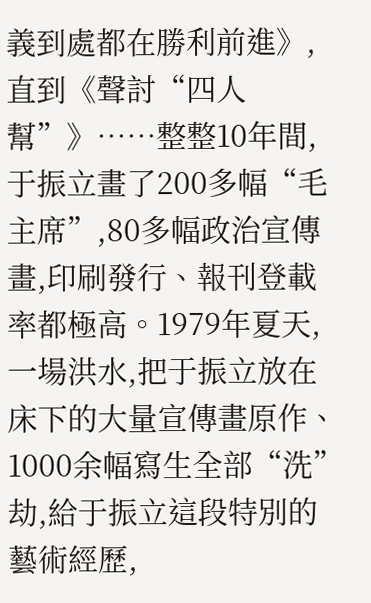義到處都在勝利前進》,直到《聲討“四人幫”》……整整10年間,于振立畫了200多幅“毛主席”,80多幅政治宣傳畫,印刷發行、報刊登載率都極高。1979年夏天,一場洪水,把于振立放在床下的大量宣傳畫原作、1000余幅寫生全部“洗”劫,給于振立這段特別的藝術經歷,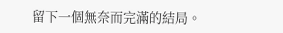留下一個無奈而完滿的結局。